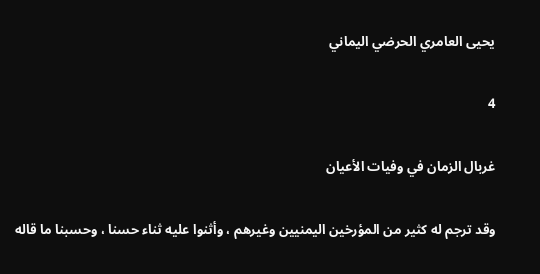يحيى العامري الحرضي اليماني

4

غربال الزمان في وفيات الأعيان

وقد ترجم له كثير من المؤرخين اليمنيين وغيرهم ، وأثنوا عليه ثناء حسنا ، وحسبنا ما قاله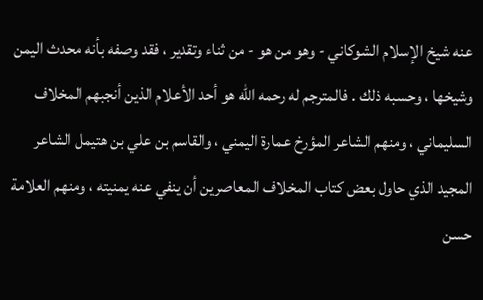عنه شيخ الإسلام الشوكاني - وهو من هو - من ثناء وتقدير ، فقد وصفه بأنه محدث اليمن وشيخها ، وحسبه ذلك . فالمترجم له رحمه اللّه هو أحد الأعلام الذين أنجبهم المخلاف السليماني ، ومنهم الشاعر المؤرخ عمارة اليمني ، والقاسم بن علي بن هتيمل الشاعر المجيد الذي حاول بعض كتاب المخلاف المعاصرين أن ينفي عنه يمنيته ، ومنهم العلامة حسن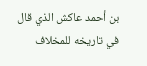بن أحمد عاكش الذي قال في تاريخه للمخلاف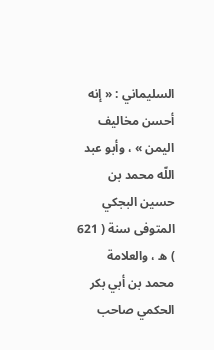السليماني : « إنه أحسن مخاليف اليمن » ، وأبو عبد اللّه محمد بن حسين البجكي المتوفى سنة ( 621 ) ه ، والعلامة محمد بن أبي بكر الحكمي صاحب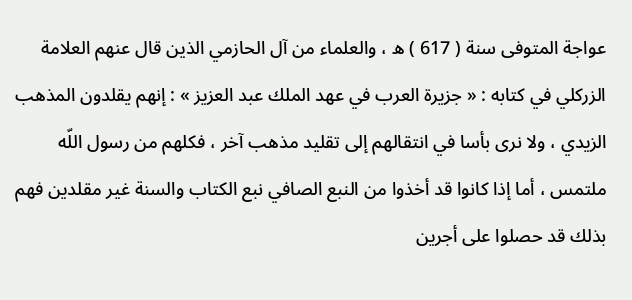عواجة المتوفى سنة ( 617 ) ه ، والعلماء من آل الحازمي الذين قال عنهم العلامة الزركلي في كتابه : « جزيرة العرب في عهد الملك عبد العزيز » : إنهم يقلدون المذهب الزيدي ، ولا نرى بأسا في انتقالهم إلى تقليد مذهب آخر ، فكلهم من رسول اللّه ملتمس ، أما إذا كانوا قد أخذوا من النبع الصافي نبع الكتاب والسنة غير مقلدين فهم بذلك قد حصلوا على أجرين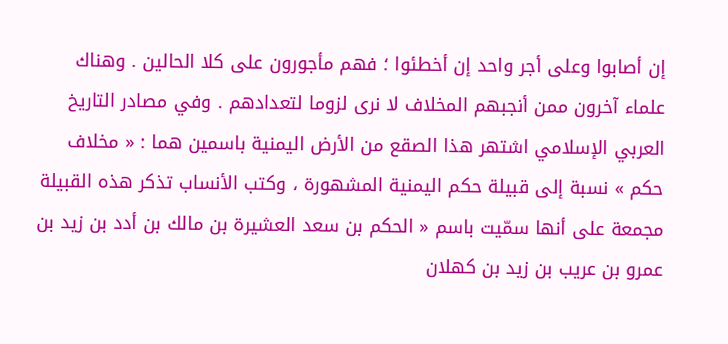إن أصابوا وعلى أجر واحد إن أخطئوا ؛ فهم مأجورون على كلا الحالين . وهناك علماء آخرون ممن أنجبهم المخلاف لا نرى لزوما لتعدادهم . وفي مصادر التاريخ العربي الإسلامي اشتهر هذا الصقع من الأرض اليمنية باسمين هما : « مخلاف حكم » نسبة إلى قبيلة حكم اليمنية المشهورة ، وكتب الأنساب تذكر هذه القبيلة مجمعة على أنها سمّيت باسم « الحكم بن سعد العشيرة بن مالك بن أدد بن زيد بن عمرو بن عريب بن زيد بن كهلان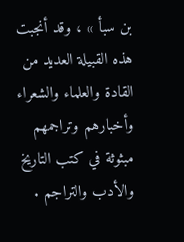بن سبأ » ، وقد أنجبت هذه القبيلة العديد من القادة والعلماء والشعراء وأخبارهم وتراجمهم مبثوثة في كتب التاريخ والأدب والتراجم .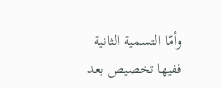وأمّا التسمية الثانية ففيها تخصيص بعد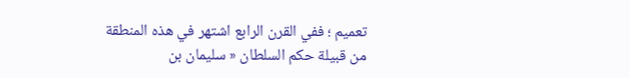تعميم ؛ ففي القرن الرابع اشتهر في هذه المنطقة من قبيلة حكم السلطان « سليمان بن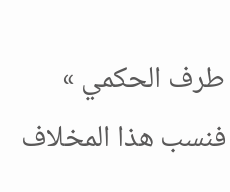طرف الحكمي » فنسب هذا المخلاف